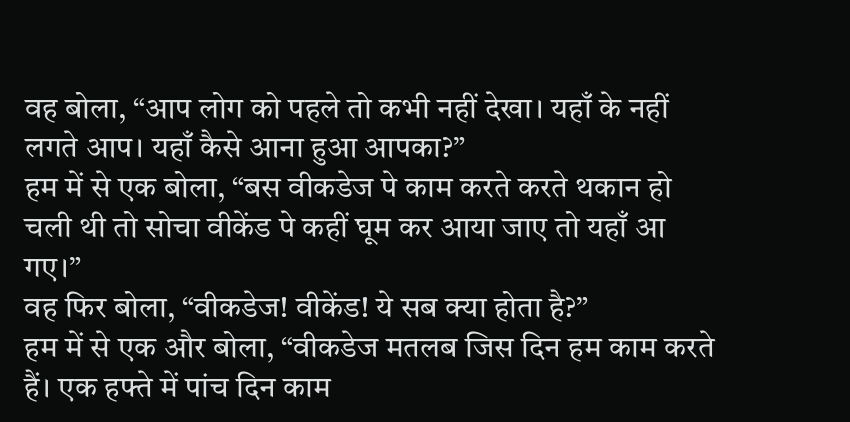वह बोला, “आप लोग को पहले तो कभी नहीं देखा। यहाँ के नहीं लगते आप। यहाँ कैसे आना हुआ आपका?”
हम में से एक बोला, “बस वीकडेज पे काम करते करते थकान हो चली थी तो सोचा वीकेंड पे कहीं घूम कर आया जाए तो यहाँ आ गए।”
वह फिर बोला, “वीकडेज! वीकेंड! ये सब क्या होता है?”
हम में से एक और बोला, “वीकडेज मतलब जिस दिन हम काम करते हैं। एक हफ्ते में पांच दिन काम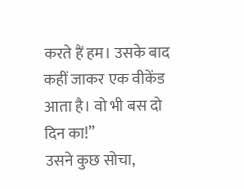करते हैं हम। उसके बाद कहीं जाकर एक वीकेंड आता है। वो भी बस दो दिन का!”
उसने कुछ सोचा,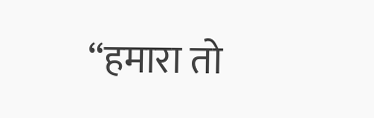“हमारा तो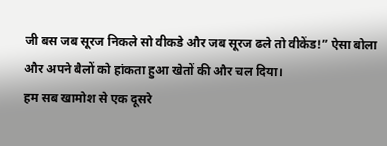जी बस जब सूरज निकले सो वीकडे और जब सूरज ढले तो वीकेंड!” ऐसा बोला और अपने बैलों को हांकता हुआ खेतों की और चल दिया।
हम सब खामोश से एक दूसरे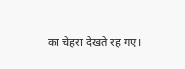का चेहरा देखते रह गए।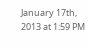January 17th, 2013 at 1:59 PM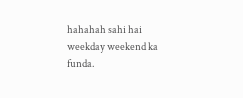hahahah sahi hai weekday weekend ka funda.